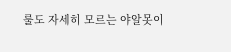룰도 자세히 모르는 야알못이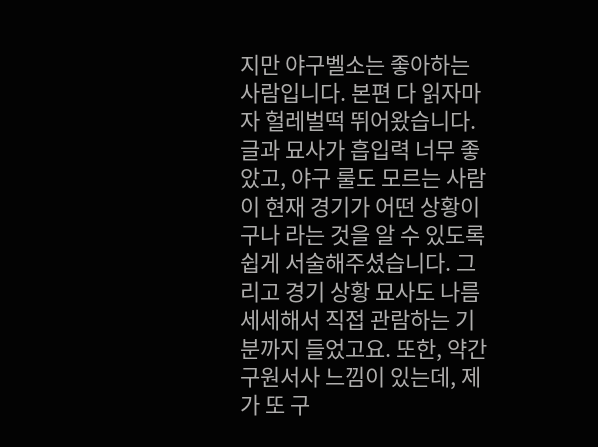지만 야구벨소는 좋아하는 사람입니다. 본편 다 읽자마자 헐레벌떡 뛰어왔습니다. 글과 묘사가 흡입력 너무 좋았고, 야구 룰도 모르는 사람이 현재 경기가 어떤 상황이구나 라는 것을 알 수 있도록 쉽게 서술해주셨습니다. 그리고 경기 상황 묘사도 나름 세세해서 직접 관람하는 기분까지 들었고요. 또한, 약간 구원서사 느낌이 있는데, 제가 또 구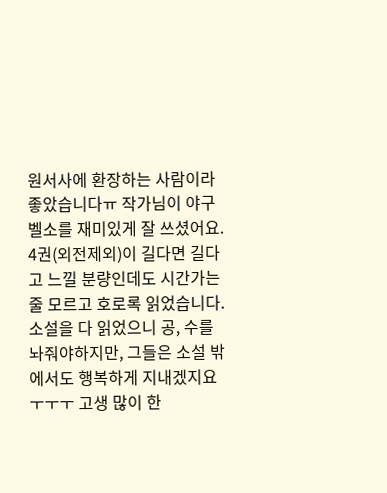원서사에 환장하는 사람이라 좋았습니다ㅠ 작가님이 야구벨소를 재미있게 잘 쓰셨어요. 4권(외전제외)이 길다면 길다고 느낄 분량인데도 시간가는줄 모르고 호로록 읽었습니다. 소설을 다 읽었으니 공, 수를 놔줘야하지만, 그들은 소설 밖에서도 행복하게 지내겠지요ㅜㅜㅜ 고생 많이 한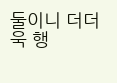둘이니 더더욱 행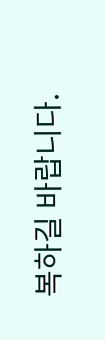복하길 바랍니다.